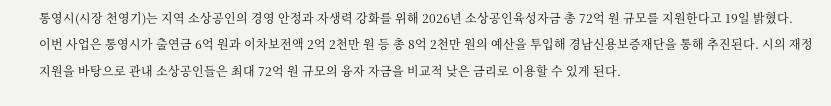통영시(시장 천영기)는 지역 소상공인의 경영 안정과 자생력 강화를 위해 2026년 소상공인육성자금 총 72억 원 규모를 지원한다고 19일 밝혔다.
이번 사업은 통영시가 출연금 6억 원과 이차보전액 2억 2천만 원 등 총 8억 2천만 원의 예산을 투입해 경남신용보증재단을 통해 추진된다. 시의 재정 지원을 바탕으로 관내 소상공인들은 최대 72억 원 규모의 융자 자금을 비교적 낮은 금리로 이용할 수 있게 된다.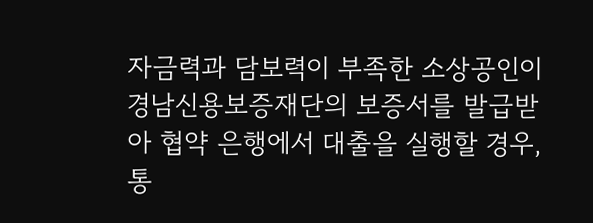자금력과 담보력이 부족한 소상공인이 경남신용보증재단의 보증서를 발급받아 협약 은행에서 대출을 실행할 경우, 통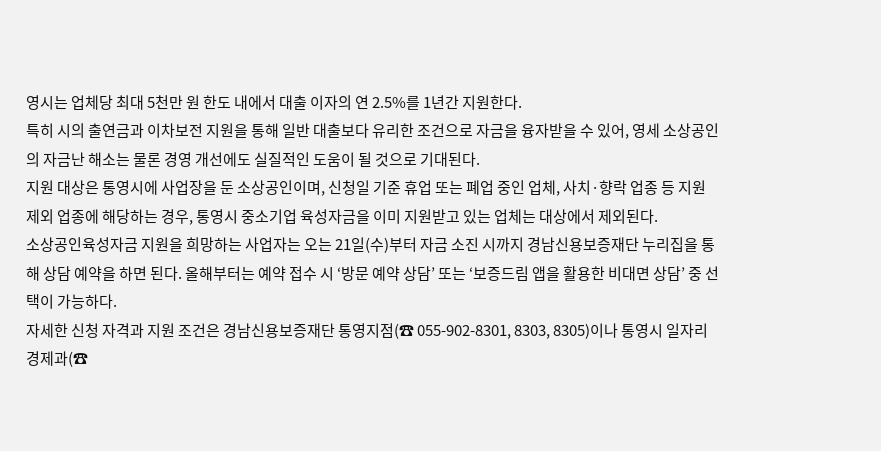영시는 업체당 최대 5천만 원 한도 내에서 대출 이자의 연 2.5%를 1년간 지원한다.
특히 시의 출연금과 이차보전 지원을 통해 일반 대출보다 유리한 조건으로 자금을 융자받을 수 있어, 영세 소상공인의 자금난 해소는 물론 경영 개선에도 실질적인 도움이 될 것으로 기대된다.
지원 대상은 통영시에 사업장을 둔 소상공인이며, 신청일 기준 휴업 또는 폐업 중인 업체, 사치·향락 업종 등 지원 제외 업종에 해당하는 경우, 통영시 중소기업 육성자금을 이미 지원받고 있는 업체는 대상에서 제외된다.
소상공인육성자금 지원을 희망하는 사업자는 오는 21일(수)부터 자금 소진 시까지 경남신용보증재단 누리집을 통해 상담 예약을 하면 된다. 올해부터는 예약 접수 시 ‘방문 예약 상담’ 또는 ‘보증드림 앱을 활용한 비대면 상담’ 중 선택이 가능하다.
자세한 신청 자격과 지원 조건은 경남신용보증재단 통영지점(☎ 055-902-8301, 8303, 8305)이나 통영시 일자리경제과(☎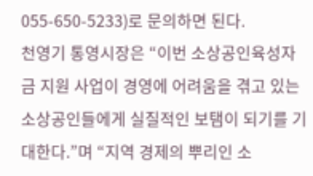055-650-5233)로 문의하면 된다.
천영기 통영시장은 “이번 소상공인육성자금 지원 사업이 경영에 어려움을 겪고 있는 소상공인들에게 실질적인 보탬이 되기를 기대한다.”며 “지역 경제의 뿌리인 소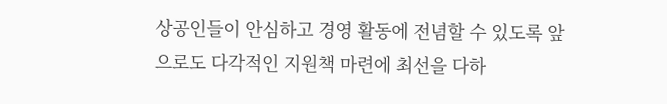상공인들이 안심하고 경영 활동에 전념할 수 있도록 앞으로도 다각적인 지원책 마련에 최선을 다하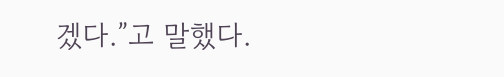겠다.”고 말했다.